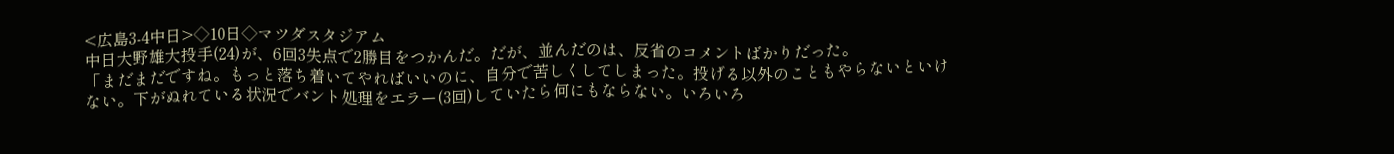<広島3-4中日>◇10日◇マツダスタジアム
中日大野雄大投手(24)が、6回3失点で2勝目をつかんだ。だが、並んだのは、反省のコメントばかりだった。
「まだまだですね。もっと落ち着いてやればいいのに、自分で苦しくしてしまった。投げる以外のこともやらないといけない。下がぬれている状況でバント処理をエラー(3回)していたら何にもならない。いろいろ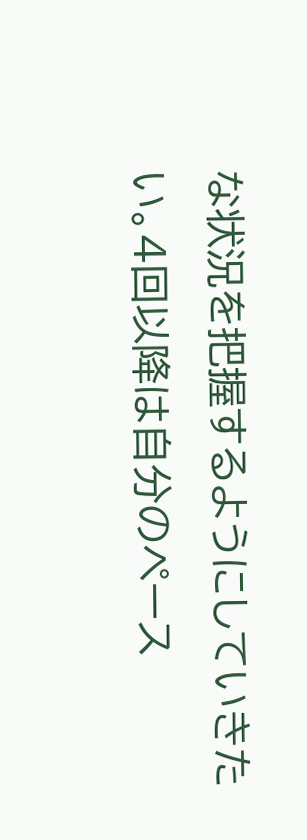な状況を把握するようにしていきたい。4回以降は自分のペース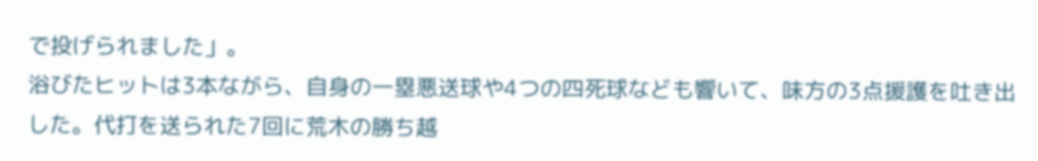で投げられました」。
浴びたヒットは3本ながら、自身の一塁悪送球や4つの四死球なども響いて、味方の3点援護を吐き出した。代打を送られた7回に荒木の勝ち越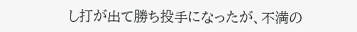し打が出て勝ち投手になったが、不満の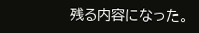残る内容になった。